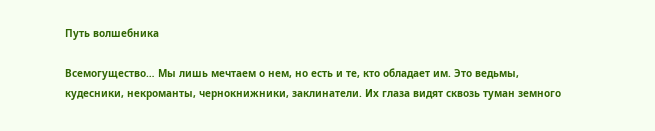Путь волшебника

Всемогущество… Мы лишь мечтаем о нем, но есть и те, кто обладает им. Это ведьмы, кудесники, некроманты, чернокнижники, заклинатели. Их глаза видят сквозь туман земного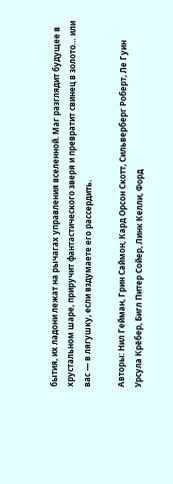бытия, их ладони лежат на рычагах управления вселенной. Маг разглядит будущее в хрустальном шаре, приручит фантастического зверя и превратит свинец в золото… или вас — в лягушку, если вздумаете его рассердить.

Авторы: Нил Гейман, Грин Саймон, Кард Орсон Скотт, Сильверберг Роберт, Ле Гуин Урсула Крёбер, Бигл Питер Сойер, Линк Келли, Форд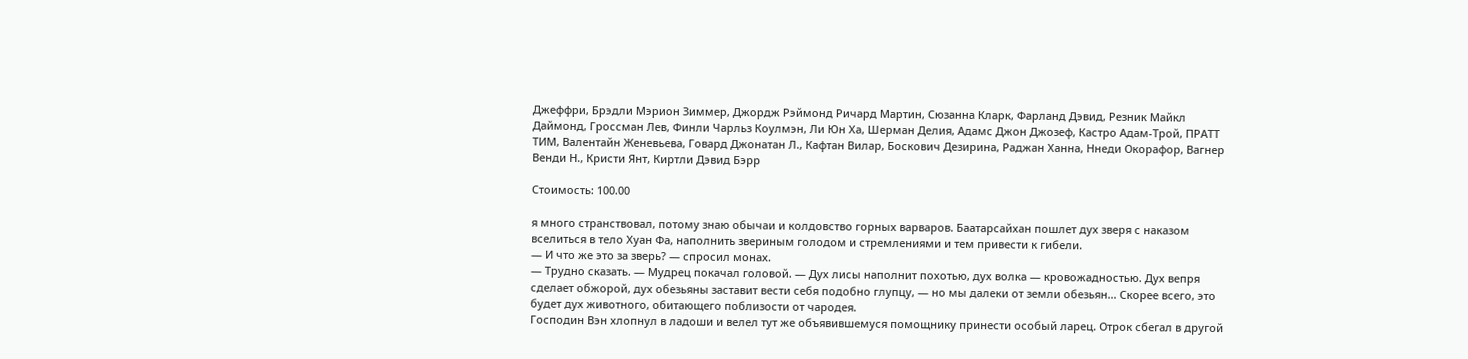Джеффри, Брэдли Мэрион Зиммер, Джордж Рэймонд Ричард Мартин, Сюзанна Кларк, Фарланд Дэвид, Резник Майкл Даймонд, Гроссман Лев, Финли Чарльз Коулмэн, Ли Юн Ха, Шерман Делия, Адамс Джон Джозеф, Кастро Адам-Трой, ПРАТТ ТИМ, Валентайн Женевьева, Говард Джонатан Л., Кафтан Вилар, Боскович Дезирина, Раджан Ханна, Ннеди Окорафор, Вагнер Венди Н., Кристи Янт, Киртли Дэвид Бэрр

Стоимость: 100.00

я много странствовал, потому знаю обычаи и колдовство горных варваров. Баатарсайхан пошлет дух зверя с наказом вселиться в тело Хуан Фа, наполнить звериным голодом и стремлениями и тем привести к гибели.
— И что же это за зверь? — спросил монах.
— Трудно сказать. — Мудрец покачал головой. — Дух лисы наполнит похотью, дух волка — кровожадностью. Дух вепря сделает обжорой, дух обезьяны заставит вести себя подобно глупцу, — но мы далеки от земли обезьян… Скорее всего, это будет дух животного, обитающего поблизости от чародея.
Господин Вэн хлопнул в ладоши и велел тут же объявившемуся помощнику принести особый ларец. Отрок сбегал в другой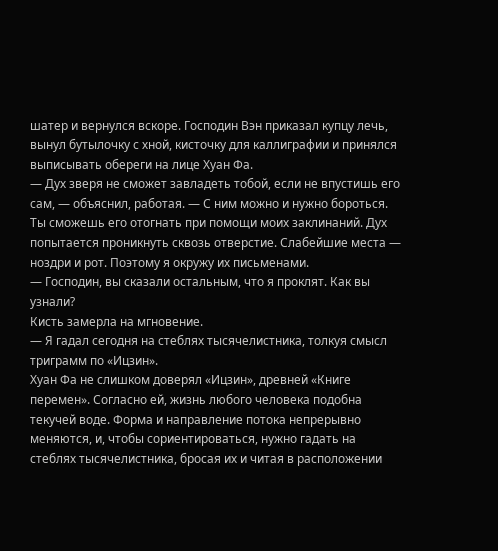шатер и вернулся вскоре. Господин Вэн приказал купцу лечь, вынул бутылочку с хной, кисточку для каллиграфии и принялся выписывать обереги на лице Хуан Фа.
— Дух зверя не сможет завладеть тобой, если не впустишь его сам, — объяснил, работая. — С ним можно и нужно бороться. Ты сможешь его отогнать при помощи моих заклинаний. Дух попытается проникнуть сквозь отверстие. Слабейшие места — ноздри и рот. Поэтому я окружу их письменами.
— Господин, вы сказали остальным, что я проклят. Как вы узнали?
Кисть замерла на мгновение.
— Я гадал сегодня на стеблях тысячелистника, толкуя смысл триграмм по «Ицзин».
Хуан Фа не слишком доверял «Ицзин», древней «Книге перемен». Согласно ей, жизнь любого человека подобна текучей воде. Форма и направление потока непрерывно меняются, и, чтобы сориентироваться, нужно гадать на стеблях тысячелистника, бросая их и читая в расположении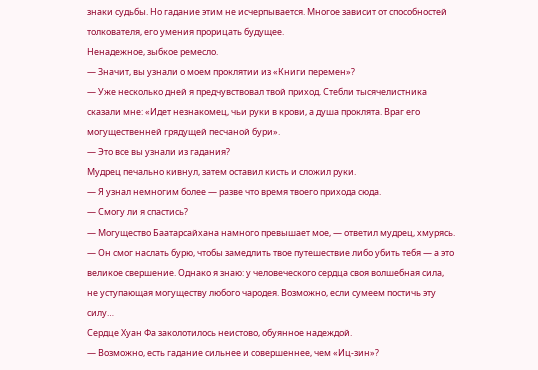знаки судьбы. Но гадание этим не исчерпывается. Многое зависит от способностей толкователя, его умения прорицать будущее.
Ненадежное, зыбкое ремесло.
— Значит, вы узнали о моем проклятии из «Книги перемен»?
— Уже несколько дней я предчувствовал твой приход. Стебли тысячелистника сказали мне: «Идет незнакомец, чьи руки в крови, а душа проклята. Враг его могущественней грядущей песчаной бури».
— Это все вы узнали из гадания?
Мудрец печально кивнул, затем оставил кисть и сложил руки.
— Я узнал немногим более — разве что время твоего прихода сюда.
— Смогу ли я спастись?
— Могущество Баатарсайхана намного превышает мое, — ответил мудрец, хмурясь. — Он смог наслать бурю, чтобы замедлить твое путешествие либо убить тебя — а это великое свершение. Однако я знаю: у человеческого сердца своя волшебная сила, не уступающая могуществу любого чародея. Возможно, если сумеем постичь эту силу…
Сердце Хуан Фа заколотилось неистово, обуянное надеждой.
— Возможно, есть гадание сильнее и совершеннее, чем «Иц-зин»?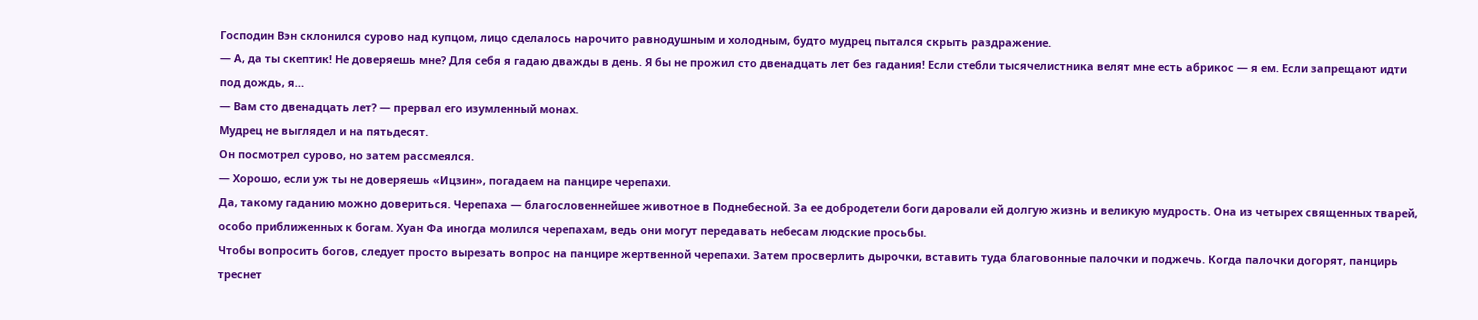Господин Вэн склонился сурово над купцом, лицо сделалось нарочито равнодушным и холодным, будто мудрец пытался скрыть раздражение.
— А, да ты скептик! Не доверяешь мне? Для себя я гадаю дважды в день. Я бы не прожил сто двенадцать лет без гадания! Если стебли тысячелистника велят мне есть абрикос — я ем. Если запрещают идти под дождь, я…
— Вам сто двенадцать лет? — прервал его изумленный монах.
Мудрец не выглядел и на пятьдесят.
Он посмотрел сурово, но затем рассмеялся.
— Хорошо, если уж ты не доверяешь «Ицзин», погадаем на панцире черепахи.
Да, такому гаданию можно довериться. Черепаха — благословеннейшее животное в Поднебесной. За ее добродетели боги даровали ей долгую жизнь и великую мудрость. Она из четырех священных тварей, особо приближенных к богам. Хуан Фа иногда молился черепахам, ведь они могут передавать небесам людские просьбы.
Чтобы вопросить богов, следует просто вырезать вопрос на панцире жертвенной черепахи. Затем просверлить дырочки, вставить туда благовонные палочки и поджечь. Когда палочки догорят, панцирь треснет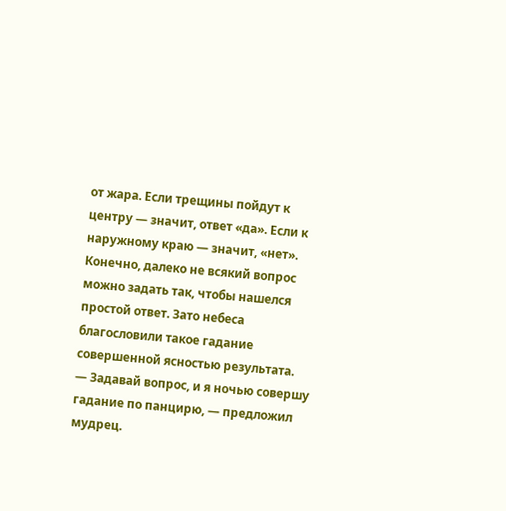от жара. Если трещины пойдут к центру — значит, ответ «да». Если к наружному краю — значит, «нет».
Конечно, далеко не всякий вопрос можно задать так, чтобы нашелся простой ответ. Зато небеса благословили такое гадание совершенной ясностью результата.
— Задавай вопрос, и я ночью совершу гадание по панцирю, — предложил мудрец.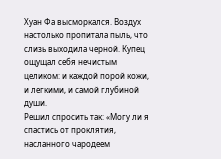Хуан Фа высморкался. Воздух настолько пропитала пыль, что слизь выходила черной. Купец ощущал себя нечистым целиком: и каждой порой кожи, и легкими, и самой глубиной души.
Решил спросить так: «Могу ли я спастись от проклятия, насланного чародеем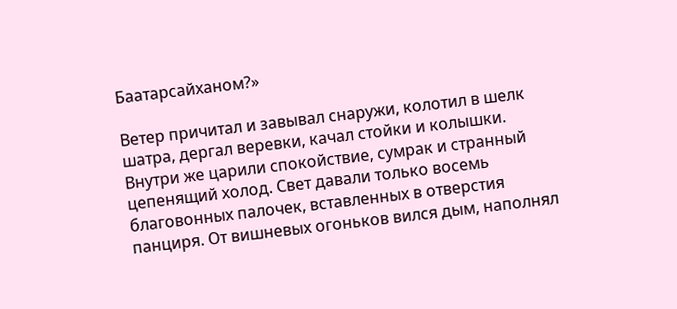Баатарсайханом?»

Ветер причитал и завывал снаружи, колотил в шелк шатра, дергал веревки, качал стойки и колышки. Внутри же царили спокойствие, сумрак и странный цепенящий холод. Свет давали только восемь благовонных палочек, вставленных в отверстия панциря. От вишневых огоньков вился дым, наполнял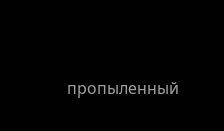пропыленный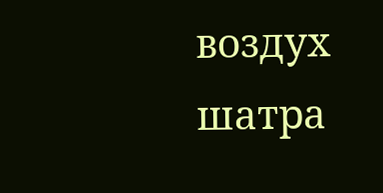воздух шатра